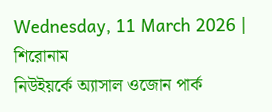Wednesday, 11 March 2026 |
শিরোনাম
নিউইয়র্কে অ্যাসাল ওজোন পার্ক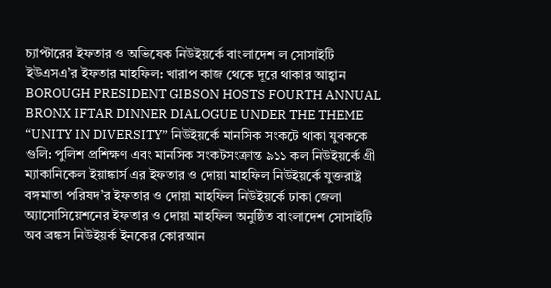চ্যাপ্টারের ইফতার ও অভিষেক নিউইয়র্কে বাংলাদেশ ল সোসাইটি ইউএসএ’র ইফতার মাহফিল: খারাপ কাজ থেকে দূরে থাকার আহ্বান BOROUGH PRESIDENT GIBSON HOSTS FOURTH ANNUAL BRONX IFTAR DINNER DIALOGUE UNDER THE THEME “UNITY IN DIVERSITY” নিউইয়র্কে মানসিক সংকটে থাকা যুবককে গুলি: পুলিশ প্রশিক্ষণ এবং মানসিক সংকটসংক্রান্ত ৯১১ কল নিউইয়র্কে গ্রী ম্যাকানিকেল ইয়াঙ্কার্স এর ইফতার ও দোয়া মাহফিল নিউইয়র্কে যুক্তরাষ্ট্র বঙ্গমাতা পরিষদ’র ইফতার ও দোয়া মাহফিল নিউইয়র্কে ঢাকা জেলা অ্যাসোসিয়েশনের ইফতার ও দোয়া মাহফিল অনুষ্ঠিত বাংলাদেশ সোসাইটি অব ব্রঙ্কস নিউইয়র্ক ইনকের কোরআন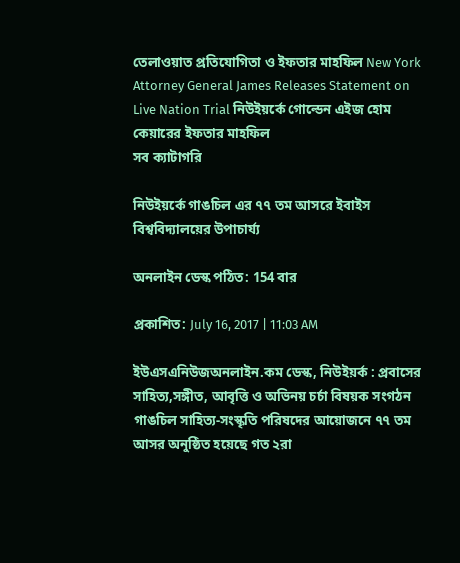তেলাওয়াত প্রতিযোগিতা ও ইফতার মাহফিল New York Attorney General James Releases Statement on Live Nation Trial নিউইয়র্কে গোল্ডেন এইজ হোম কেয়ারের ইফতার মাহফিল
সব ক্যাটাগরি

নিউইয়র্কে গাঙচিল এর ৭৭ তম আসরে ইবাইস বিশ্ববিদ্যালয়ের উপাচার্য্য

অনলাইন ডেস্ক পঠিত: 154 বার

প্রকাশিত: July 16, 2017 | 11:03 AM

ইউএসএনিউজঅনলাইন.কম ডেস্ক, নিউইয়র্ক : প্রবাসের সাহিত্য,সঙ্গীত, আবৃত্তি ও অভিনয় চর্চা বিষয়ক সংগঠন গাঙচিল সাহিত্য-সংস্কৃতি পরিষদের আয়োজনে ৭৭ তম আসর অনুষ্ঠিত হয়েছে গত ২রা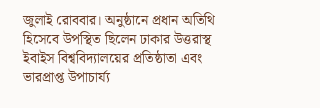জুলাই রোববার। অনুষ্ঠানে প্রধান অতিথি হিসেবে উপস্থিত ছিলেন ঢাকার উত্তরাস্থ ইবাইস বিশ্ববিদ্যালয়ের প্রতিষ্ঠাতা এবং ভারপ্রাপ্ত উপাচার্য্য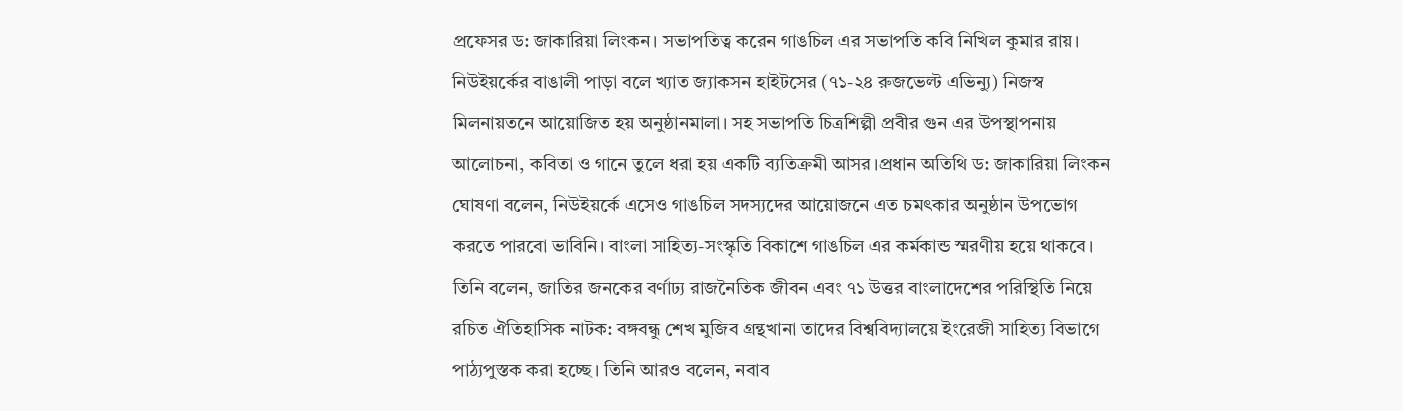প্রফেসর ড: জাকারিয়া লিংকন। সভাপতিত্ব করেন গাঙচিল এর সভাপতি কবি নিখিল কুমার রায়। নিউইয়র্কের বাঙালী পাড়া বলে খ্যাত জ্যাকসন হাইটসের (৭১-২৪ রুজভেল্ট এভিন্যু) নিজস্ব মিলনায়তনে আয়োজিত হয় অনুষ্ঠানমালা। সহ সভাপতি চিত্রশিল্পী প্রবীর গুন এর উপস্থাপনায় আলোচনা, কবিতা ও গানে তুলে ধরা হয় একটি ব্যতিক্রমী আসর।প্রধান অতিথি ড: জাকারিয়া লিংকন ঘোষণা বলেন, নিউইয়র্কে এসেও গাঙচিল সদস্যদের আয়োজনে এত চমৎকার অনুষ্ঠান উপভোগ করতে পারবো ভাবিনি। বাংলা সাহিত্য-সংস্কৃতি বিকাশে গাঙচিল এর কর্মকান্ড স্মরণীয় হয়ে থাকবে। তিনি বলেন, জাতির জনকের বর্ণাঢ্য রাজনৈতিক জীবন এবং ৭১ উত্তর বাংলাদেশের পরিস্থিতি নিয়ে রচিত ঐতিহাসিক নাটক: বঙ্গবন্ধু শেখ মুজিব গ্রন্থখানা তাদের বিশ্ববিদ্যালয়ে ইংরেজী সাহিত্য বিভাগে পাঠ্যপুস্তক করা হচ্ছে। তিনি আরও বলেন, নবাব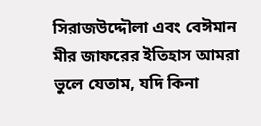সিরাজউদ্দৌলা এবং বেঈমান মীর জাফরের ইতিহাস আমরা ভুলে যেতাম, যদি কিনা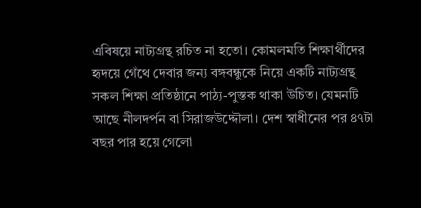এবিষয়ে নাট্যগ্রন্থ রচিত না হতো। কোমলমতি শিক্ষার্থীদের হৃদয়ে গেঁথে দেবার জন্য বঙ্গবন্ধুকে নিয়ে একটি নাট্যগ্রন্থ সকল শিক্ষা প্রতিষ্ঠানে পাঠ্য-পুস্তক থাকা উচিত। যেমনটি আছে নীলদর্পন বা সিরাজউদ্দৌলা। দেশ স্বাধীনের পর ৪৭টা বছর পার হয়ে গেলো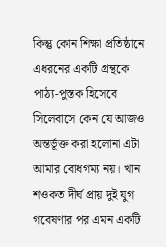কিন্তু কোন শিক্ষা প্রতিষ্ঠানে এধরনের একটি গ্রন্থকে পাঠ্য-পুস্তক হিসেবে সিলেবাসে কেন যে আজও অন্তর্ভূক্ত করা হলোনা এটা আমার বোধগম্য নয়। খান শওকত দীর্ঘ প্রায় দুই যুগ গবেষণার পর এমন একটি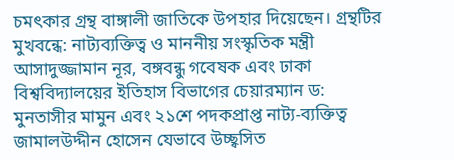চমৎকার গ্রন্থ বাঙ্গালী জাতিকে উপহার দিয়েছেন। গ্রন্থটির মুখবন্ধে: নাট্যব্যক্তিত্ব ও মাননীয় সংস্কৃতিক মন্ত্রী আসাদুজ্জামান নূর, বঙ্গবন্ধু গবেষক এবং ঢাকা বিশ্ববিদ্যালয়ের ইতিহাস বিভাগের চেয়ারম্যান ড: মুনতাসীর মামুন এবং ২১শে পদকপ্রাপ্ত নাট্য-ব্যক্তিত্ব জামালউদ্দীন হোসেন যেভাবে উচ্ছ্বসিত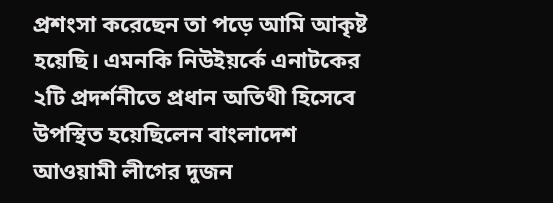প্রশংসা করেছেন তা পড়ে আমি আকৃষ্ট হয়েছি। এমনকি নিউইয়র্কে এনাটকের ২টি প্রদর্শনীতে প্রধান অতিথী হিসেবে উপস্থিত হয়েছিলেন বাংলাদেশ আওয়ামী লীগের দুজন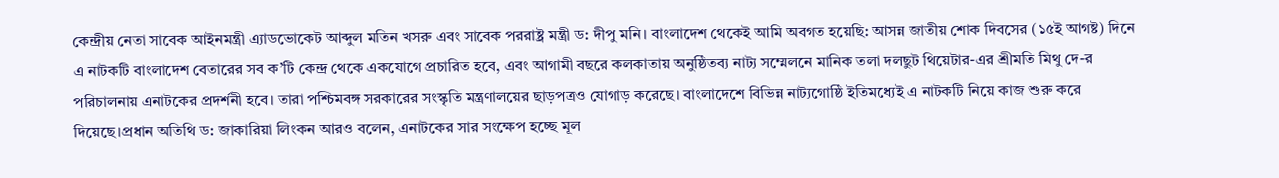কেন্দ্রীয় নেতা সাবেক আইনমন্ত্রী এ্যাডভোকেট আব্দুল মতিন খসরু এবং সাবেক পররাষ্ট্র মন্ত্রী ড: দীপু মনি। বাংলাদেশ থেকেই আমি অবগত হয়েছি: আসন্ন জাতীয় শোক দিবসের (১৫ই আগষ্ট) দিনে এ নাটকটি বাংলাদেশ বেতারের সব ক’টি কেন্দ্র থেকে একযোগে প্রচারিত হবে, এবং আগামী বছরে কলকাতায় অনুষ্ঠিতব্য নাট্য সম্মেলনে মানিক তলা দলছুট থিয়েটার-এর শ্রীমতি মিথু দে-র পরিচালনায় এনাটকের প্রদর্শনী হবে। তারা পশ্চিমবঙ্গ সরকারের সংস্কৃতি মন্ত্রণালয়ের ছাড়পত্রও যোগাড় করেছে। বাংলাদেশে বিভিন্ন নাট্যগোষ্ঠি ইতিমধ্যেই এ নাটকটি নিয়ে কাজ শুরু করে দিয়েছে।প্রধান অতিথি ড: জাকারিয়া লিংকন আরও বলেন, এনাটকের সার সংক্ষেপ হচ্ছে মূল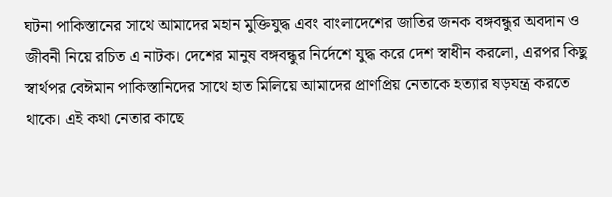ঘটনা পাকিস্তানের সাথে আমাদের মহান মুক্তিযুদ্ধ এবং বাংলাদেশের জাতির জনক বঙ্গবন্ধুর অবদান ও জীবনী নিয়ে রচিত এ নাটক। দেশের মানুষ বঙ্গবন্ধুর নির্দেশে যুদ্ধ করে দেশ স্বাধীন করলো, এরপর কিছু স্বার্থপর বেঈমান পাকিস্তানিদের সাথে হাত মিলিয়ে আমাদের প্রাণপ্রিয় নেতাকে হত্যার ষড়যন্ত্র করতে থাকে। এই কথা নেতার কাছে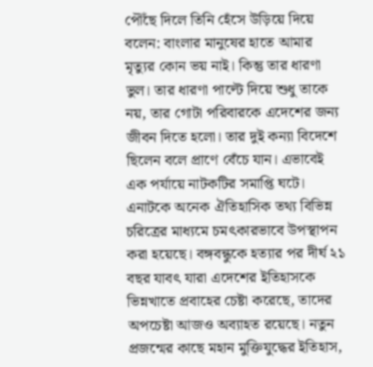পৌঁছে দিলে তিনি হেঁসে উড়িয়ে দিয়ে বলেন: বাংলার মানুষের হাতে আমার মৃত্যুর কোন ভয় নাই। কিন্তু তার ধারণা ভুল। তার ধারণা পাল্টে দিয়ে শুধু তাকে নয়, তার গোটা পরিবারকে এদেশের জন্য জীবন দিতে হলো। তার দুই কন্যা বিদেশে ছিলেন বলে প্রাণে বেঁচে যান। এভাবেই এক পর্যায়ে নাটকটির সমাপ্তি ঘটে। এনাটকে অনেক ঐতিহাসিক তথ্য বিভিন্ন চরিত্রের মাধ্যমে চমৎকারভাবে উপস্থাপন করা হয়েছে। বঙ্গবন্ধুকে হত্যার পর দীর্ঘ ২১ বছর যাবৎ যারা এদেশের ইতিহাসকে ভিন্নখাতে প্রবাহের চেষ্টা করেছে, তাদের অপচেষ্টা আজও অব্যাহত রয়েছে। নতুন প্রজন্মের কাছে মহান মুক্তিযুদ্ধের ইতিহাস,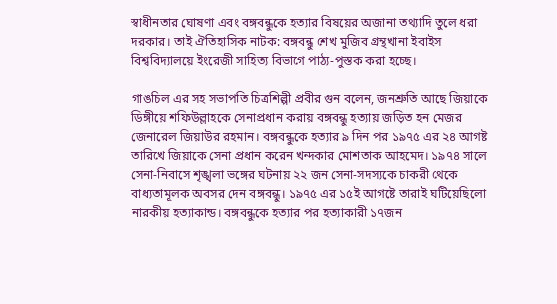স্বাধীনতার ঘোষণা এবং বঙ্গবন্ধুকে হত্যার বিষয়ের অজানা তথ্যাদি তুলে ধরা দরকার। তাই ঐতিহাসিক নাটক: বঙ্গবন্ধু শেখ মুজিব গ্রন্থখানা ইবাইস বিশ্ববিদ্যালয়ে ইংরেজী সাহিত্য বিভাগে পাঠ্য-পুস্তক করা হচ্ছে।

গাঙচিল এর সহ সভাপতি চিত্রশিল্পী প্রবীর গুন বলেন, জনশ্রুতি আছে জিয়াকে ডিঙ্গীয়ে শফিউল্লাহকে সেনাপ্রধান করায় বঙ্গবন্ধু হত্যায় জড়িত হন মেজর জেনারেল জিয়াউর রহমান। বঙ্গবন্ধুকে হত্যার ৯ দিন পর ১৯৭৫ এর ২৪ আগষ্ট তারিখে জিয়াকে সেনা প্রধান করেন খন্দকার মোশতাক আহমেদ। ১৯৭৪ সালে সেনা-নিবাসে শৃঙ্খলা ভঙ্গের ঘটনায় ২২ জন সেনা-সদস্যকে চাকরী থেকে বাধ্যতামূলক অবসর দেন বঙ্গবন্ধু। ১৯৭৫ এর ১৫ই আগষ্টে তারাই ঘটিয়েছিলো নারকীয় হত্যাকান্ড। বঙ্গবন্ধুকে হত্যার পর হত্যাকারী ১৭জন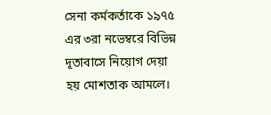সেনা কর্মকর্তাকে ১৯৭৫ এর ৩রা নভেম্বরে বিভিন্ন দূতাবাসে নিয়োগ দেয়া হয় মোশতাক আমলে।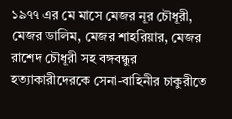১৯৭৭ এর মে মাসে মেজর নূর চৌধূরী, মেজর ডালিম, মেজর শাহরিয়ার, মেজর রাশেদ চৌধূরী সহ বঙ্গবন্ধুর হত্যাকারীদেরকে সেনা-বাহিনীর চাকুরীতে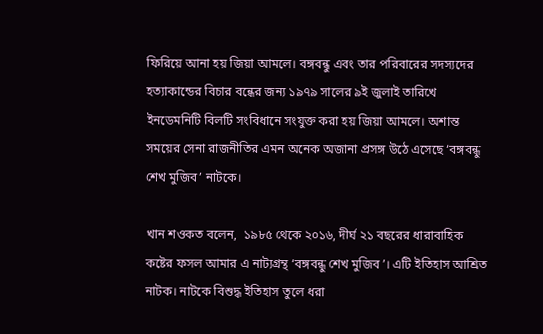ফিরিয়ে আনা হয় জিয়া আমলে। বঙ্গবন্ধু এবং তার পরিবারের সদস্যদের হত্যাকান্ডের বিচার বন্ধের জন্য ১৯৭৯ সালের ৯ই জুলাই তারিখে ইনডেমনিটি বিলটি সংবিধানে সংযুক্ত করা হয় জিয়া আমলে। অশান্ত সময়ের সেনা রাজনীতির এমন অনেক অজানা প্রসঙ্গ উঠে এসেছে ‘বঙ্গবন্ধু শেখ মুজিব’ নাটকে।

খান শওকত বলেন,  ১৯৮৫ থেকে ২০১৬, দীর্ঘ ২১ বছরের ধারাবাহিক কষ্টের ফসল আমার এ নাট্যগ্রন্থ ‘বঙ্গবন্ধু শেখ মুজিব’। এটি ইতিহাস আশ্রিত নাটক। নাটকে বিশুদ্ধ ইতিহাস তুলে ধরা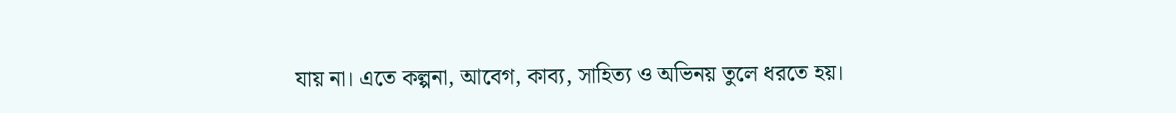যায় না। এতে কল্পনা, আবেগ, কাব্য, সাহিত্য ও অভিনয় তুলে ধরতে হয়।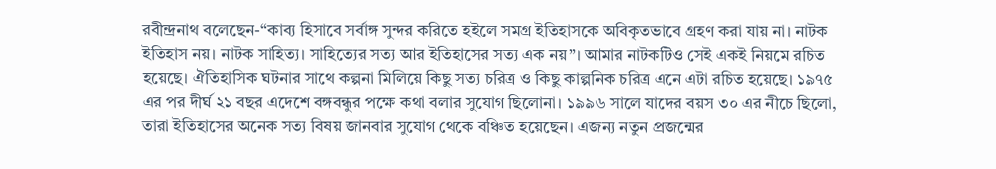রবীন্দ্রনাথ বলেছেন-“কাব্য হিসাবে সর্বাঙ্গ সুন্দর করিতে হইলে সমগ্র ইতিহাসকে অবিকৃতভাবে গ্রহণ করা যায় না। নাটক ইতিহাস নয়। নাটক সাহিত্য। সাহিত্যের সত্য আর ইতিহাসের সত্য এক নয়”। আমার নাটকটিও সেই একই নিয়মে রচিত হয়েছে। ঐতিহাসিক ঘটনার সাথে কল্পনা মিলিয়ে কিছু সত্য চরিত্র ও কিছু কাল্পনিক চরিত্র এনে এটা রচিত হয়েছে। ১৯৭৫ এর পর দীর্ঘ ২১ বছর এদেশে বঙ্গবন্ধুর পক্ষে কথা বলার সুযোগ ছিলোনা। ১৯৯৬ সালে যাদের বয়স ৩০ এর নীচে ছিলো, তারা ইতিহাসের অনেক সত্য বিষয় জানবার সুযোগ থেকে বঞ্চিত হয়েছেন। এজন্য নতুন প্রজন্মের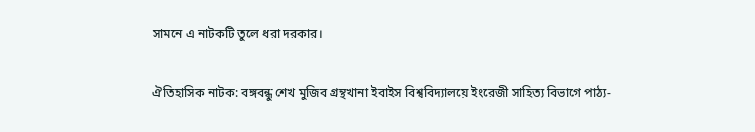সামনে এ নাটকটি তুলে ধরা দরকার।

ঐতিহাসিক নাটক: বঙ্গবন্ধু শেখ মুজিব গ্রন্থখানা ইবাইস বিশ্ববিদ্যালয়ে ইংরেজী সাহিত্য বিভাগে পাঠ্য-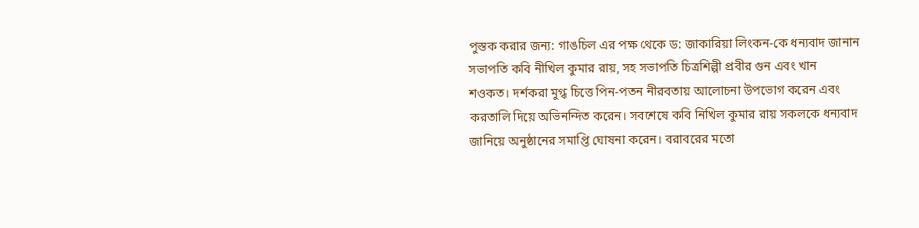পুস্তক করার জন্য: গাঙচিল এর পক্ষ থেকে ড: জাকারিয়া লিংকন-কে ধন্যবাদ জানান সভাপতি কবি নীখিল কুমার রায়, সহ সভাপতি চিত্রশিল্পী প্রবীর গুন এবং খান শওকত। দর্শকরা মুগ্ধ চিত্তে পিন-পতন নীরবতায় আলোচনা উপভোগ করেন এবং করতালি দিয়ে অভিনন্দিত করেন। সবশেষে কবি নিখিল কুমার রায় সকলকে ধন্যবাদ জানিয়ে অনুষ্ঠানের সমাপ্তি ঘোষনা করেন। বরাবরের মতো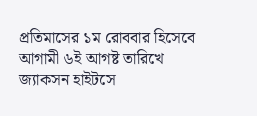প্রতিমাসের ১ম রোববার হিসেবে আগামী ৬ই আগষ্ট তারিখে জ্যাকসন হাইটসে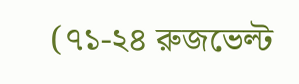(৭১-২৪ রুজভেল্ট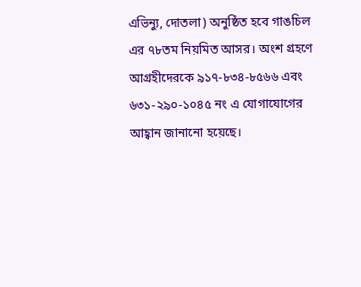এভিন্যু, দোতলা) অনুষ্ঠিত হবে গাঙচিল এর ৭৮তম নিয়মিত আসর। অংশ গ্রহণে আগ্রহীদেরকে ৯১৭-৮৩৪-৮৫৬৬ এবং ৬৩১-২৯০-১০৪৫ নং এ যোগাযোগের আহ্বান জানানো হয়েছে।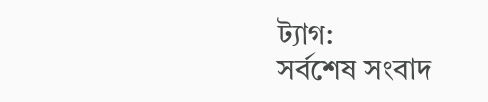ট্যাগ:
সর্বশেষ সংবাদ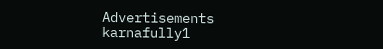Advertisements
karnafully1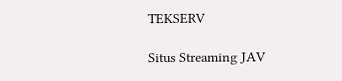TEKSERV

Situs Streaming JAV